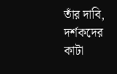তাঁর দাবি, দর্শকদের কাটা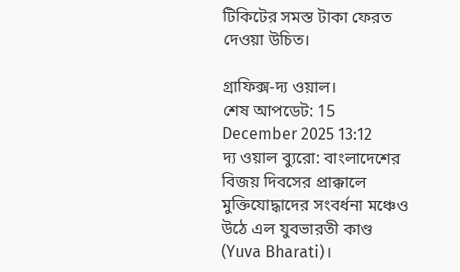টিকিটের সমস্ত টাকা ফেরত দেওয়া উচিত।

গ্রাফিক্স-দ্য ওয়াল।
শেষ আপডেট: 15 December 2025 13:12
দ্য ওয়াল ব্যুরো: বাংলাদেশের বিজয় দিবসের প্রাক্কালে মুক্তিযোদ্ধাদের সংবর্ধনা মঞ্চেও উঠে এল যুবভারতী কাণ্ড (Yuva Bharati)।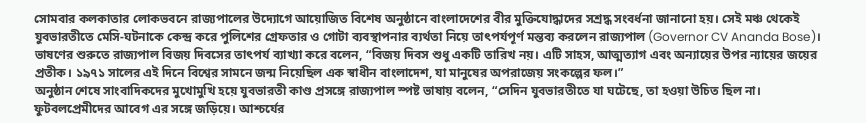সোমবার কলকাতার লোকভবনে রাজ্যপালের উদ্যোগে আয়োজিত বিশেষ অনুষ্ঠানে বাংলাদেশের বীর মুক্তিযোদ্ধাদের সশ্রদ্ধ সংবর্ধনা জানানো হয়। সেই মঞ্চ থেকেই যুবভারতীতে মেসি-ঘটনাকে কেন্দ্র করে পুলিশের গ্রেফতার ও গোটা ব্যবস্থাপনার ব্যর্থতা নিয়ে তাৎপর্যপূর্ণ মন্তব্য করলেন রাজ্যপাল (Governor CV Ananda Bose)।
ভাষণের শুরুতে রাজ্যপাল বিজয় দিবসের তাৎপর্য ব্যাখ্যা করে বলেন, “বিজয় দিবস শুধু একটি তারিখ নয়। এটি সাহস, আত্মত্যাগ এবং অন্যায়ের উপর ন্যায়ের জয়ের প্রতীক। ১৯৭১ সালের এই দিনে বিশ্বের সামনে জন্ম নিয়েছিল এক স্বাধীন বাংলাদেশ, যা মানুষের অপরাজেয় সংকল্পের ফল।”
অনুষ্ঠান শেষে সাংবাদিকদের মুখোমুখি হয়ে যুবভারতী কাণ্ড প্রসঙ্গে রাজ্যপাল স্পষ্ট ভাষায় বলেন, “সেদিন যুবভারতীতে যা ঘটেছে, তা হওয়া উচিত ছিল না। ফুটবলপ্রেমীদের আবেগ এর সঙ্গে জড়িয়ে। আশ্চর্যের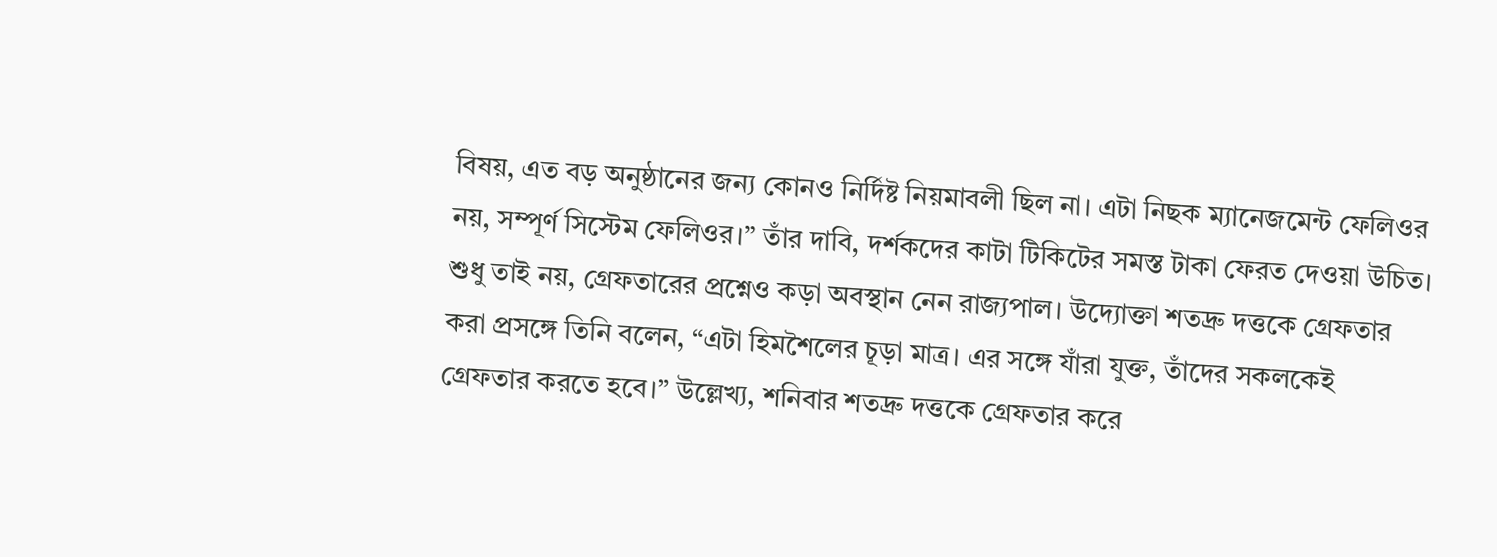বিষয়, এত বড় অনুষ্ঠানের জন্য কোনও নির্দিষ্ট নিয়মাবলী ছিল না। এটা নিছক ম্যানেজমেন্ট ফেলিওর নয়, সম্পূর্ণ সিস্টেম ফেলিওর।” তাঁর দাবি, দর্শকদের কাটা টিকিটের সমস্ত টাকা ফেরত দেওয়া উচিত।
শুধু তাই নয়, গ্রেফতারের প্রশ্নেও কড়া অবস্থান নেন রাজ্যপাল। উদ্যোক্তা শতদ্রু দত্তকে গ্রেফতার করা প্রসঙ্গে তিনি বলেন, “এটা হিমশৈলের চূড়া মাত্র। এর সঙ্গে যাঁরা যুক্ত, তাঁদের সকলকেই গ্রেফতার করতে হবে।” উল্লেখ্য, শনিবার শতদ্রু দত্তকে গ্রেফতার করে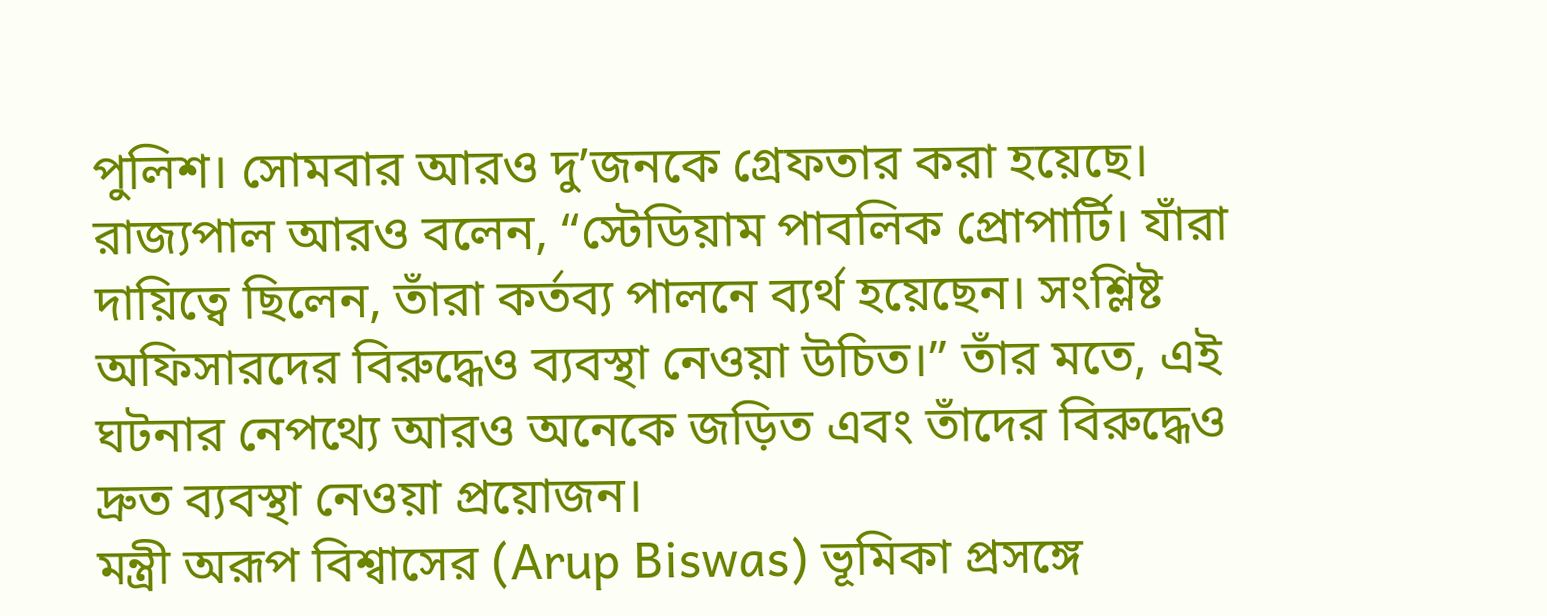পুলিশ। সোমবার আরও দু’জনকে গ্রেফতার করা হয়েছে।
রাজ্যপাল আরও বলেন, “স্টেডিয়াম পাবলিক প্রোপার্টি। যাঁরা দায়িত্বে ছিলেন, তাঁরা কর্তব্য পালনে ব্যর্থ হয়েছেন। সংশ্লিষ্ট অফিসারদের বিরুদ্ধেও ব্যবস্থা নেওয়া উচিত।” তাঁর মতে, এই ঘটনার নেপথ্যে আরও অনেকে জড়িত এবং তাঁদের বিরুদ্ধেও দ্রুত ব্যবস্থা নেওয়া প্রয়োজন।
মন্ত্রী অরূপ বিশ্বাসের (Arup Biswas) ভূমিকা প্রসঙ্গে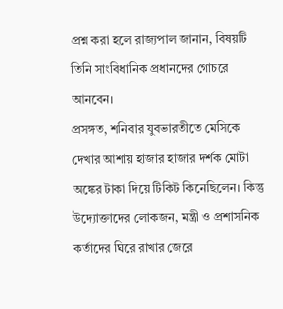প্রশ্ন করা হলে রাজ্যপাল জানান, বিষয়টি তিনি সাংবিধানিক প্রধানদের গোচরে আনবেন।
প্রসঙ্গত, শনিবার যুবভারতীতে মেসিকে দেখার আশায় হাজার হাজার দর্শক মোটা অঙ্কের টাকা দিয়ে টিকিট কিনেছিলেন। কিন্তু উদ্যোক্তাদের লোকজন, মন্ত্রী ও প্রশাসনিক কর্তাদের ঘিরে রাখার জেরে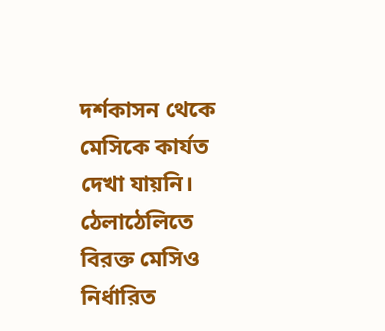দর্শকাসন থেকে মেসিকে কার্যত দেখা যায়নি। ঠেলাঠেলিতে বিরক্ত মেসিও নির্ধারিত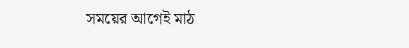সময়ের আগেই মাঠ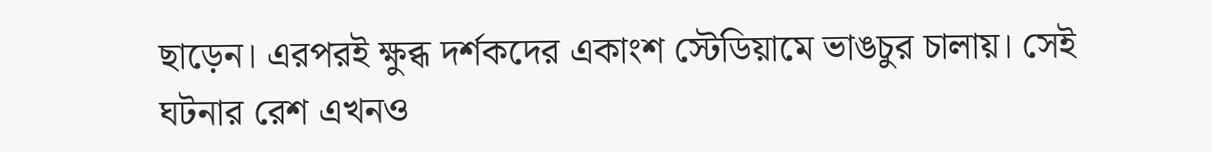ছাড়েন। এরপরই ক্ষুব্ধ দর্শকদের একাংশ স্টেডিয়ামে ভাঙচুর চালায়। সেই ঘটনার রেশ এখনও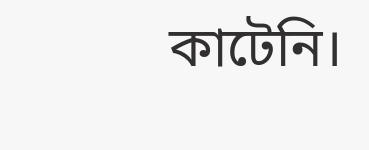কাটেনি।